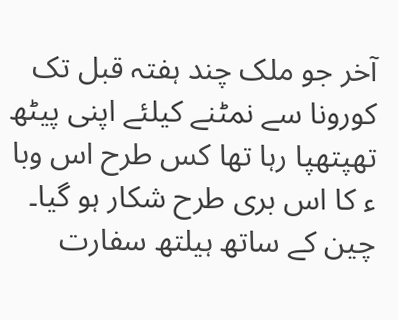آخر جو ملک چند ہفتہ قبل تک کورونا سے نمٹنے کیلئے اپنی پیٹھ تھپتھپا رہا تھا کس طرح اس وبا ء کا اس بری طرح شکار ہو گیا۔ چین کے ساتھ ہیلتھ سفارت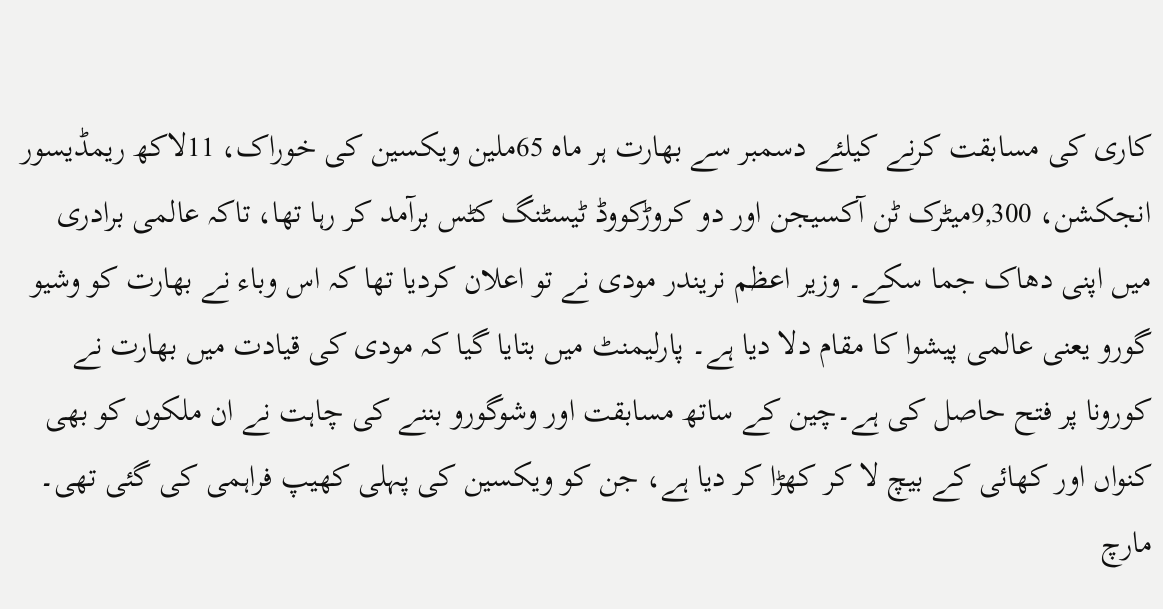کاری کی مسابقت کرنے کیلئے دسمبر سے بھارت ہر ماہ 65ملین ویکسین کی خوراک، 11لاکھ ریمڈیسور انجکشن، 9,300میٹرک ٹن آکسیجن اور دو کروڑکووڈ ٹیسٹنگ کٹس برآمد کر رہا تھا، تاکہ عالمی برادری میں اپنی دھاک جما سکے۔ وزیر اعظم نریندر مودی نے تو اعلان کردیا تھا کہ اس وباء نے بھارت کو وشیو گورو یعنی عالمی پیشوا کا مقام دلا دیا ہے۔ پارلیمنٹ میں بتایا گیا کہ مودی کی قیادت میں بھارت نے کورونا پر فتح حاصل کی ہے۔چین کے ساتھ مسابقت اور وشوگورو بننے کی چاہت نے ان ملکوں کو بھی کنواں اور کھائی کے بیچ لا کر کھڑا کر دیا ہے، جن کو ویکسین کی پہلی کھیپ فراہمی کی گئی تھی۔ مارچ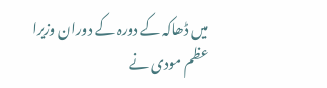میں ڈھاکہ کے دورہ کے دوران وزیرا عظم مودی نے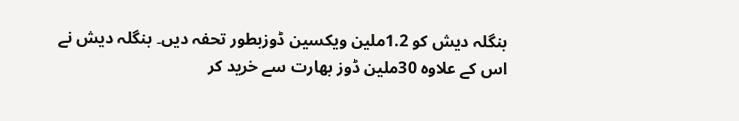بنگلہ دیش کو 1.2ملین ویکسین ڈوزبطور تحفہ دیں۔ بنگلہ دیش نے اس کے علاوہ 30ملین ڈوز بھارت سے خرید کر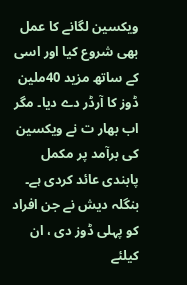ویکسین لگانے کا عمل بھی شروع کیا اور اسی کے ساتھ مزید 40ملین ڈوز کا آرڈر دے دیا۔ مگر اب بھار ت نے ویکسین کی برآمد پر مکمل پابندی عائد کردی ہے۔ بنگلہ دیش نے جن افراد کو پہلی ڈوز دی ، ان کیلئے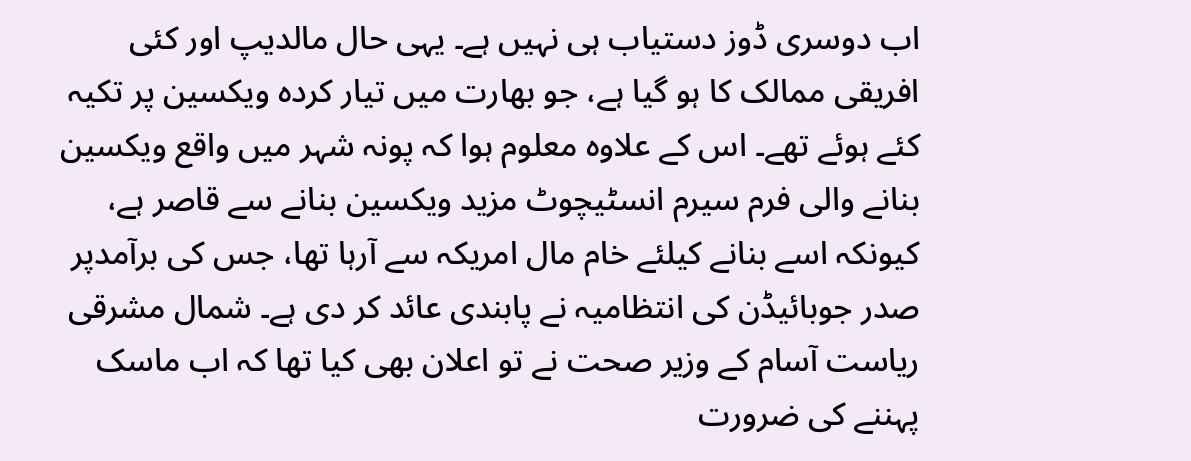اب دوسری ڈوز دستیاب ہی نہیں ہے۔ یہی حال مالدیپ اور کئی افریقی ممالک کا ہو گیا ہے، جو بھارت میں تیار کردہ ویکسین پر تکیہ کئے ہوئے تھے۔ اس کے علاوہ معلوم ہوا کہ پونہ شہر میں واقع ویکسین بنانے والی فرم سیرم انسٹیچوٹ مزید ویکسین بنانے سے قاصر ہے، کیونکہ اسے بنانے کیلئے خام مال امریکہ سے آرہا تھا، جس کی برآمدپر صدر جوبائیڈن کی انتظامیہ نے پابندی عائد کر دی ہے۔ شمال مشرقی ریاست آسام کے وزیر صحت نے تو اعلان بھی کیا تھا کہ اب ماسک پہننے کی ضرورت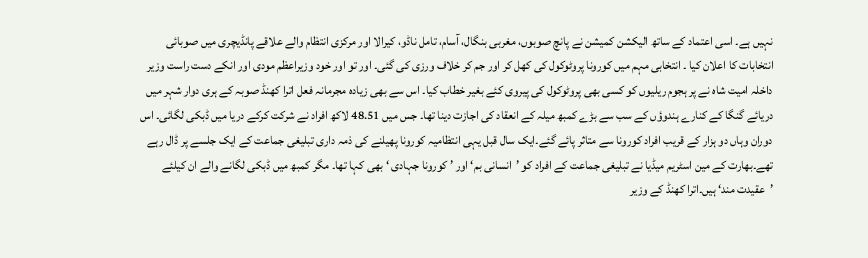نہیں ہے۔ اسی اعتماد کے ساتھ الیکشن کمیشن نے پانچ صوبوں، مغربی بنگال، آسام، تامل ناڈو، کیرالا اور مرکزی انتظام والے علاقے پانڈیچری میں صوبائی انتخابات کا اعلان کیا ۔ انتخابی مہم میں کورونا پروٹوکول کی کھل کر اور جم کر خلاف ورزی کی گئی۔ اور تو اور خود وزیراعظم مودی اور انکے دست راست وزیر داخلہ امیت شاہ نے پر ہجوم ریلیوں کو کسی بھی پروٹوکول کی پیروی کئے بغیر خطاب کیا۔ اس سے بھی زیادہ مجرمانہ فعل اترا کھنڈ صوبہ کے ہری دوار شہر میں دریائے گنگا کے کنارے ہندوؤں کے سب سے بڑے کمبھ میلہ کے انعقاد کی اجازت دینا تھا۔ جس میں 48.51 لاکھ افراد نے شرکت کرکے دریا میں ڈبکی لگائی۔ اس دوران وہاں دو ہزار کے قریب افراد کورونا سے متاثر پائے گئے۔ایک سال قبل یہی انتظامیہ کورونا پھیلنے کی ذمہ داری تبلیغی جماعت کے ایک جلسے پر ڈال رہے تھے۔بھارت کے مین اسٹریم میڈیا نے تبلیغی جماعت کے افراد کو ’انسانی بم‘ اور ’ کورونا جہادی ‘ بھی کہا تھا۔ مگر کمبھ میں ڈبکی لگانے والے ان کیلئے ’عقیدت مند‘ ہیں۔اترا کھنڈ کے وزیر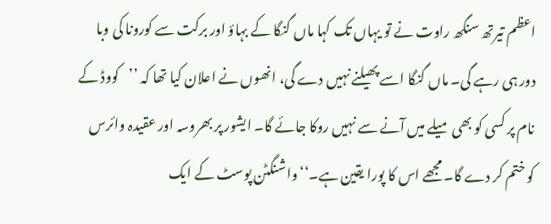اعظم تیرتھ سنگھ راوت نے تو یہاں تک کہا ماں گنگا کے بہاؤ اور برکت سے کورونا کی وبا دور ہی رہے گی۔ ماں گنگا اسے پھیلنے نہیں دے گی، انھوں نے اعلان کیا تھا کہ ’’کووڈ کے نام پر کسی کو بھی میلے میں آنے سے نہیں روکا جائے گا۔ ایشور پر بھروسہ اور عقیدہ وائرس کو ختم کر دے گا۔ مجھے اس کا پورا یقین ہے۔‘‘واشنگٹن پوسٹ کے ایک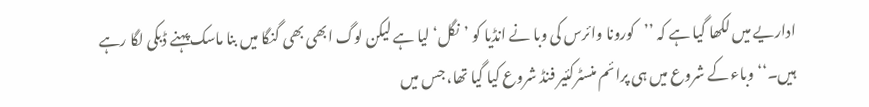اداریے میں لکھا گیا ہے کہ ’’کورونا وائرس کی وبا نے انڈیا کو ’نگل‘ لیا ہے لیکن لوگ ابھی بھی گنگا میں بنا ماسک پہنے ڈبکی لگا رہے ہیں۔‘‘ وباء کے شروع میں ہی پرائم منسٹرکئیر فنڈ شروع کیا گیا تھا، جس میں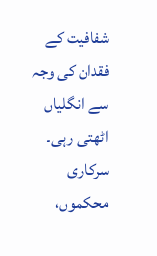شفافیت کے فقدان کی وجہ سے انگلیاں اٹھتی رہی۔ سرکاری محکموں،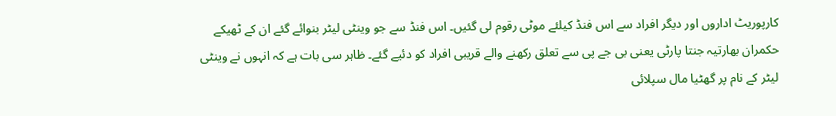کارپوریٹ اداروں اور دیگر افراد سے اس فنڈ کیلئے موٹی رقوم لی گئیں۔ اس فنڈ سے جو وینٹی لیٹر بنوائے گئے ان کے ٹھیکے حکمران بھارتیہ جنتا پارٹی یعنی بی جے پی سے تعلق رکھنے والے قریبی افراد کو دئیے گئے۔ ظاہر سی بات ہے کہ انہوں نے وینٹی لیٹر کے نام پر گھٹیا مال سپلائی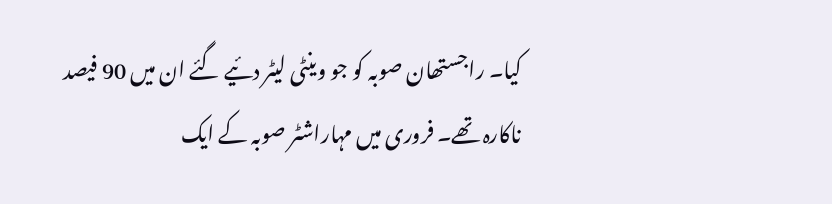کیا۔ راجستھان صوبہ کو جو وینٹی لیٹر دئیے گئے ان میں 90 فیصد ناکارہ تھے۔ فروری میں مہاراشٹر صوبہ کے ایک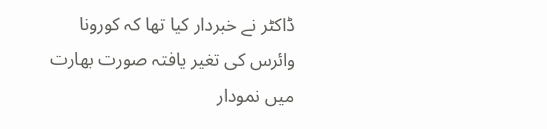ڈاکٹر نے خبردار کیا تھا کہ کورونا وائرس کی تغیر یافتہ صورت بھارت میں نمودار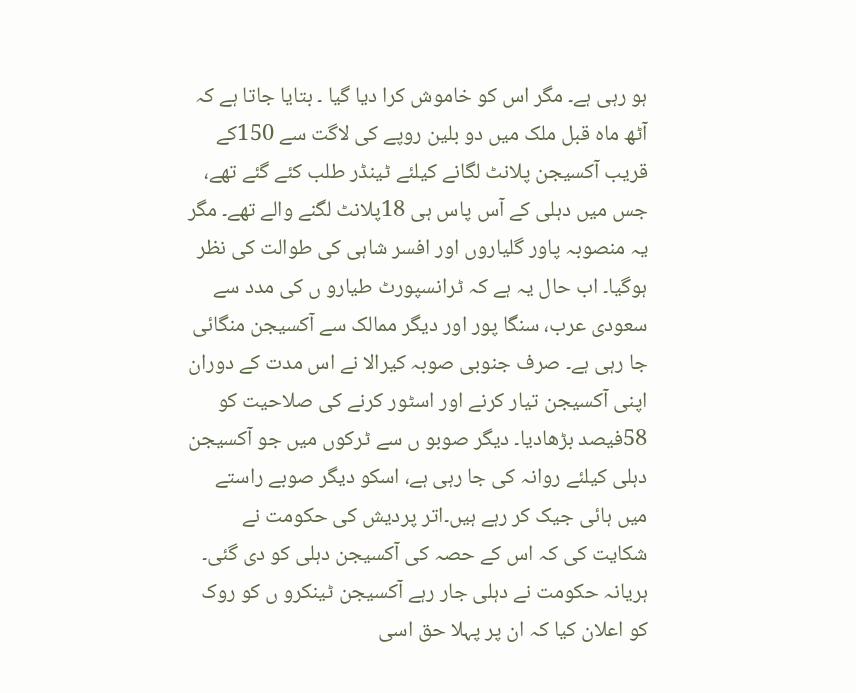ہو رہی ہے۔ مگر اس کو خاموش کرا دیا گیا ۔ بتایا جاتا ہے کہ آٹھ ماہ قبل ملک میں دو بلین روپے کی لاگت سے 150کے قریب آکسیجن پلانٹ لگانے کیلئے ٹینڈر طلب کئے گئے تھے، جس میں دہلی کے آس پاس ہی 18پلانٹ لگنے والے تھے۔ مگر یہ منصوبہ پاور گلیاروں اور افسر شاہی کی طوالت کی نظر ہوگیا۔ اب حال یہ ہے کہ ٹرانسپورٹ طیارو ں کی مدد سے سعودی عرب، سنگا پور اور دیگر ممالک سے آکسیجن منگائی جا رہی ہے۔ صرف جنوبی صوبہ کیرالا نے اس مدت کے دوران اپنی آکسیجن تیار کرنے اور اسٹور کرنے کی صلاحیت کو 58فیصد بڑھادیا۔ دیگر صوبو ں سے ٹرکوں میں جو آکسیجن دہلی کیلئے روانہ کی جا رہی ہے، اسکو دیگر صوبے راستے میں ہائی جیک کر رہے ہیں۔اتر پردیش کی حکومت نے شکایت کی کہ اس کے حصہ کی آکسیجن دہلی کو دی گئی۔ ہریانہ حکومت نے دہلی جار رہے آکسیجن ٹینکرو ں کو روک کو اعلان کیا کہ ان پر پہلا حق اسی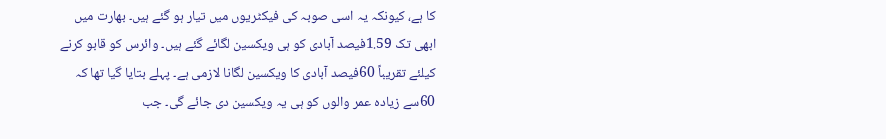کا ہے، کیونکہ یہ اسی صوبہ کی فیکٹریوں میں تیار ہو گئے ہیں۔ بھارت میں ابھی تک 1.59فیصد آبادی کو ہی ویکسین لگائے گئے ہیں۔ وائرس کو قابو کرنے کیلئے تقریباً 60فیصد آبادی کا ویکسین لگانا لازمی ہے۔ پہلے بتایا گیا تھا کہ 60سے زیادہ عمر والوں کو ہی یہ ویکسین دی جائے گی۔ جب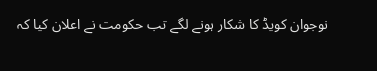نوجوان کویڈ کا شکار ہونے لگے تب حکومت نے اعلان کیا کہ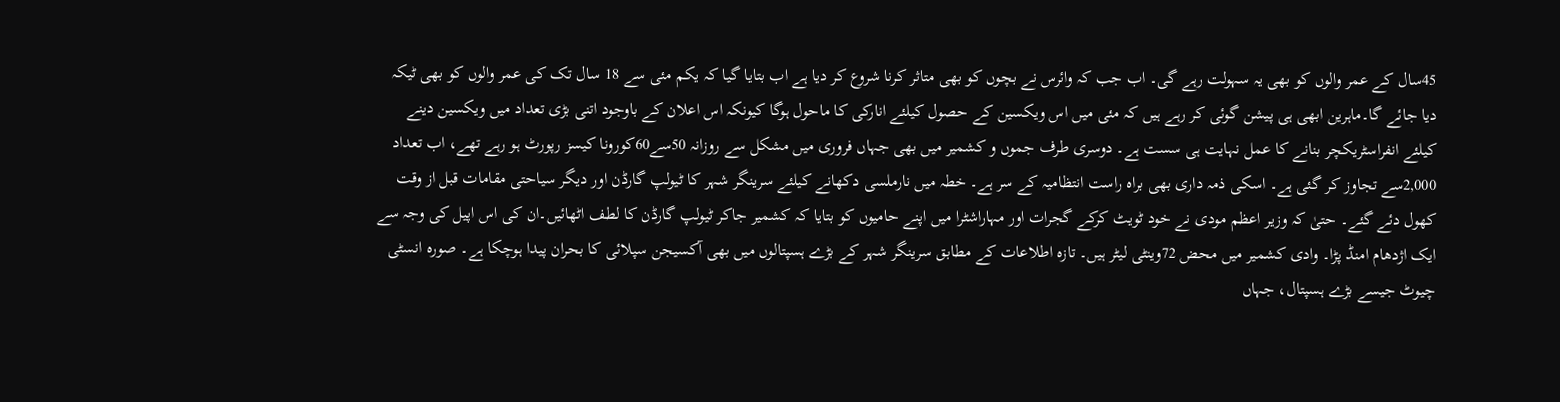45سال کے عمر والوں کو بھی یہ سہولت رہے گی۔ اب جب کہ وائرس نے بچوں کو بھی متاثر کرنا شروع کر دیا ہے اب بتایا گیا کہ یکم مئی سے 18 سال تک کی عمر والوں کو بھی ٹیکہ دیا جائے گا۔ماہرین ابھی ہی پیشن گوئی کر رہے ہیں کہ مئی میں اس ویکسین کے حصول کیلئے انارکی کا ماحول ہوگا کیونکہ اس اعلان کے باوجود اتنی بڑی تعداد میں ویکسین دینے کیلئے انفراسٹریکچر بنانے کا عمل نہایت ہی سست ہے۔ دوسری طرف جموں و کشمیر میں بھی جہاں فروری میں مشکل سے روزانہ 50سے60کورونا کیسز رپورٹ ہو رہے تھے، اب تعداد 2,000سے تجاوز کر گئی ہے۔ اسکی ذمہ داری بھی براہ راست انتظامیہ کے سر ہے۔ خطہ میں نارملسی دکھانے کیلئے سرینگر شہر کا ٹیولپ گارڈن اور دیگر سیاحتی مقامات قبل از وقت کھول دئے گئے۔ حتیٰ کہ وزیر اعظم مودی نے خود ٹویٹ کرکے گجرات اور مہاراشٹرا میں اپنے حامیوں کو بتایا کہ کشمیر جاکر ٹیولپ گارڈن کا لطف اٹھائیں۔ان کی اس اپیل کی وجہ سے ایک اژدھام امنڈ پڑا۔ وادی کشمیر میں محض 72وینٹی لیٹر ہیں۔ تازہ اطلاعات کے مطابق سرینگر شہر کے بڑے ہسپتالوں میں بھی آکسیجن سپلائی کا بحران پیدا ہوچکا ہے۔ صورہ انسٹی چیوٹ جیسے بڑے ہسپتال، جہاں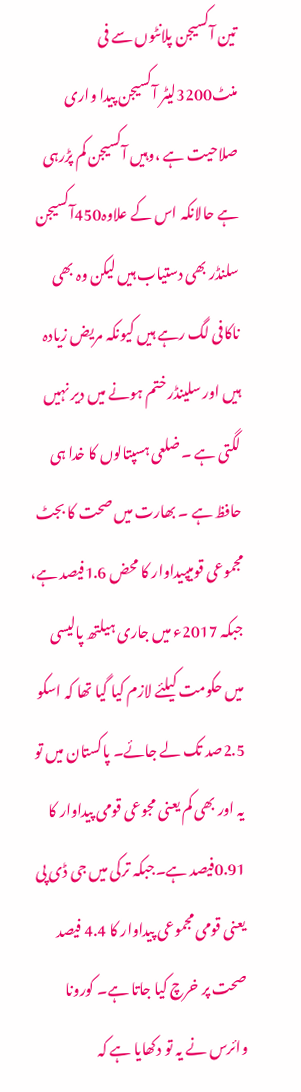تین آکسیجن پلانٹوں سے فی منٹ3200لیٹر آکسیجن پیدا واری صلاحیت ہے ،وہیں آکسیجن کم پڑرہی ہے حالانکہ اس کے علاوہ450آکسیجن سلنڈر بھی دستیاب ہیں لیکن وہ بھی ناکافی لگ رہے ہیں کیونکہ مریض زیادہ ہیں اور سلینڈر ختم ہونے میں دیر نہیں لگتی ہے ۔ضلعی ہسپتالوں کا خدا ہی حافظ ہے ۔ بھارت میں صحت کا بجٹ مجموعی قومیپیداوار کا محض 1.6فیصد ہے، جبکہ 2017ء میں جاری ہیلتھ پالیسی میں حکومت کیلئے لازم کیا گیا تھا کہ اسکو 2.5صد تک لے جائے۔ پاکستان میں تو یہ اور بھی کم یعنی مجوعی قومی پیداوار کا 0.91فیصد ہے۔جبکہ ترکی میں جی ڈی پی یعنی قومی مجموعی پیداوار کا 4.4 فیصد صحت پر خرچ کیا جاتا ہے۔ کورونا وائرس نے یہ تو دکھایا ہے کہ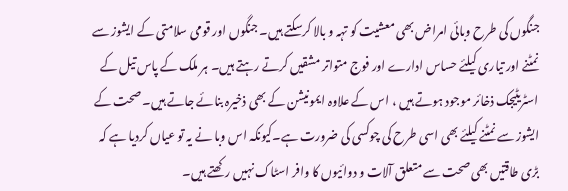جنگوں کی طرح وبائی امراض بھی معشیت کو تہہ و بالا کرسکتے ہیں۔ جنگوں اور قومی سلامتی کے ایشوز سے نمٹنے اور تیاری کیلئے حساس ادارے اور فوج متواتر مشقیں کرتے رہتے ہیں۔ ہر ملک کے پاس تیل کے اسٹریٹیجک ذخائر موجود ہوتے ہیں ، اس کے علاوہ ایمونیشن کے بھی ذخیرہ بنائے جاتے ہیں۔ صحت کے ایشوز سے نمٹنے کیلئے بھی اسی طرح کی چوکسی کی ضرورت ہے۔کیونکہ اس وبا نے یہ تو عیاں کردیا ہے کہ بڑی طاقتیں بھی صحت سے متعلق آلات و دوائیوں کا وافر اسٹاک نہیں رکھتے ہیں۔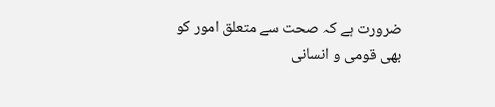ضرورت ہے کہ صحت سے متعلق امور کو بھی قومی و انسانی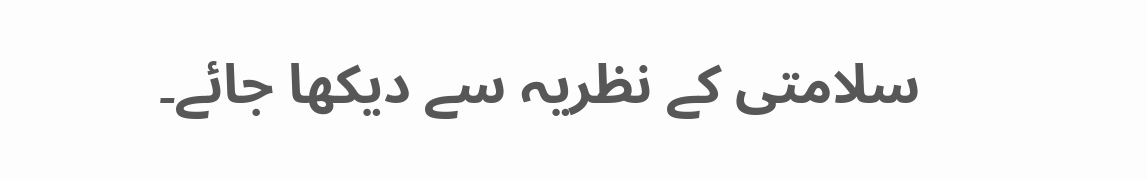سلامتی کے نظریہ سے دیکھا جائے۔